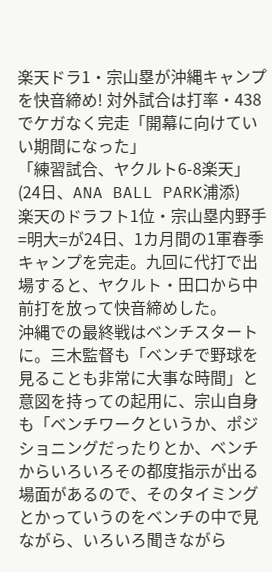楽天ドラ1・宗山塁が沖縄キャンプを快音締め! 対外試合は打率・438でケガなく完走「開幕に向けていい期間になった」
「練習試合、ヤクルト6-8楽天」(24日、ANA BALL PARK浦添)
楽天のドラフト1位・宗山塁内野手=明大=が24日、1カ月間の1軍春季キャンプを完走。九回に代打で出場すると、ヤクルト・田口から中前打を放って快音締めした。
沖縄での最終戦はベンチスタートに。三木監督も「ベンチで野球を見ることも非常に大事な時間」と意図を持っての起用に、宗山自身も「ベンチワークというか、ポジショニングだったりとか、ベンチからいろいろその都度指示が出る場面があるので、そのタイミングとかっていうのをベンチの中で見ながら、いろいろ聞きながら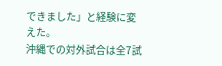できました」と経験に変えた。
沖縄での対外試合は全7試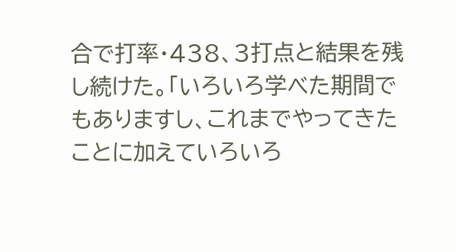合で打率・438、3打点と結果を残し続けた。「いろいろ学べた期間でもありますし、これまでやってきたことに加えていろいろ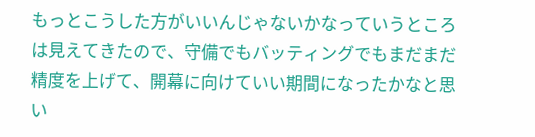もっとこうした方がいいんじゃないかなっていうところは見えてきたので、守備でもバッティングでもまだまだ精度を上げて、開幕に向けていい期間になったかなと思い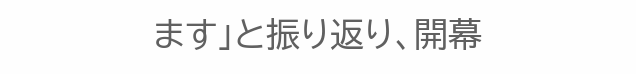ます」と振り返り、開幕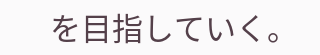を目指していく。